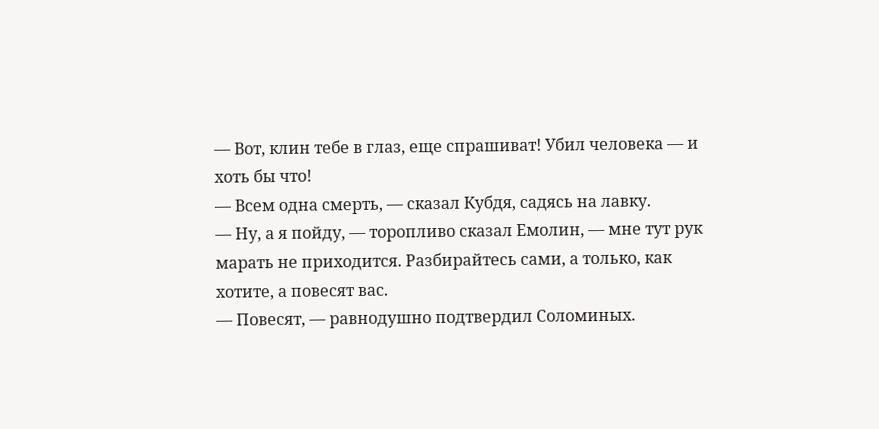— Вот, клин тебе в глаз, еще спрашиват! Убил человека — и хоть бы что!
— Всем одна смерть, — сказал Кубдя, садясь на лавку.
— Ну, а я пойду, — торопливо сказал Емолин, — мне тут рук марать не приходится. Разбирайтесь сами, а только, как хотите, а повесят вас.
— Повесят, — равнодушно подтвердил Соломиных.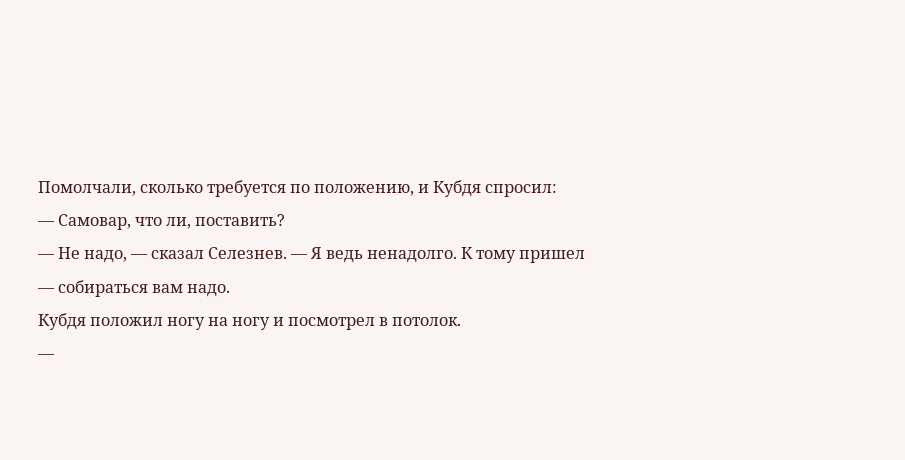Помолчали, сколько требуется по положению, и Кубдя спросил:
— Самовар, что ли, поставить?
— Не надо, — сказал Селезнев. — Я ведь ненадолго. К тому пришел — собираться вам надо.
Кубдя положил ногу на ногу и посмотрел в потолок.
—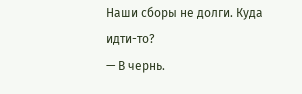Наши сборы не долги. Куда идти-то?
— В чернь.